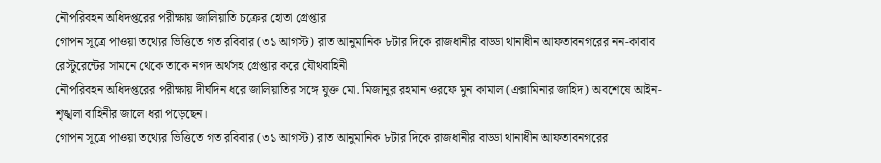নৌপরিবহন অধিদপ্তরের পরীক্ষায় জালিয়াতি চক্রের হোতা গ্রেপ্তার
গোপন সূত্রে পাওয়া তথ্যের ভিত্তিতে গত রবিবার (৩১ আগস্ট) রাত আনুমানিক ৮টার দিকে রাজধানীর বাড্ডা থানাধীন আফতাবনগরের নন-কাবাব রেস্টুরেন্টের সামনে থেকে তাকে নগদ অর্থসহ গ্রেপ্তার করে যৌথবাহিনী
নৌপরিবহন অধিদপ্তরের পরীক্ষায় দীর্ঘদিন ধরে জালিয়াতির সঙ্গে যুক্ত মো. মিজানুর রহমান ওরফে মুন কামাল (এক্সামিনার জাহিদ) অবশেষে আইন-শৃঙ্খলা বাহিনীর জালে ধরা পড়েছেন।
গোপন সূত্রে পাওয়া তথ্যের ভিত্তিতে গত রবিবার (৩১ আগস্ট) রাত আনুমানিক ৮টার দিকে রাজধানীর বাড্ডা থানাধীন আফতাবনগরের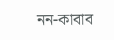নন-কাবাব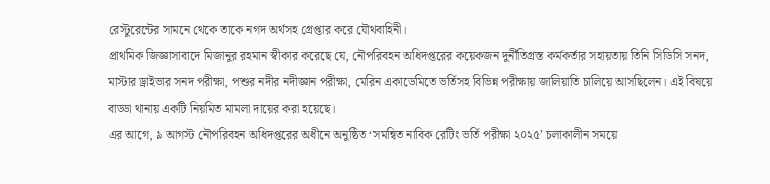রেস্টুরেন্টের সামনে থেকে তাকে নগদ অর্থসহ গ্রেপ্তার করে যৌথবাহিনী।
প্রাথমিক জিজ্ঞাসাবাদে মিজানুর রহমান স্বীকার করেছে যে, নৌপরিবহন অধিদপ্তরের কয়েকজন দুর্নীতিগ্রস্ত কর্মকর্তার সহায়তায় তিনি সিডিসি সনদ, মাস্টার ড্রাইভার সনদ পরীক্ষা, পশুর নদীর নদীজ্ঞান পরীক্ষা, মেরিন একাডেমিতে ভর্তিসহ বিভিন্ন পরীক্ষায় জালিয়াতি চালিয়ে আসছিলেন। এই বিষয়ে বাড্ডা থানায় একটি নিয়মিত মামলা দায়ের করা হয়েছে।
এর আগে, ৯ আগস্ট নৌপরিবহন অধিদপ্তরের অধীনে অনুষ্ঠিত ‘সমন্বিত নাবিক রেটিং ভর্তি পরীক্ষা ২০২৫’ চলাকালীন সময়ে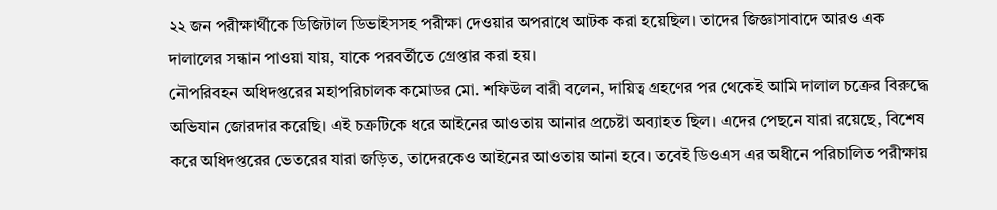২২ জন পরীক্ষার্থীকে ডিজিটাল ডিভাইসসহ পরীক্ষা দেওয়ার অপরাধে আটক করা হয়েছিল। তাদের জিজ্ঞাসাবাদে আরও এক দালালের সন্ধান পাওয়া যায়, যাকে পরবর্তীতে গ্রেপ্তার করা হয়।
নৌপরিবহন অধিদপ্তরের মহাপরিচালক কমোডর মো. শফিউল বারী বলেন, দায়িত্ব গ্রহণের পর থেকেই আমি দালাল চক্রের বিরুদ্ধে অভিযান জোরদার করেছি। এই চক্রটিকে ধরে আইনের আওতায় আনার প্রচেষ্টা অব্যাহত ছিল। এদের পেছনে যারা রয়েছে, বিশেষ করে অধিদপ্তরের ভেতরের যারা জড়িত, তাদেরকেও আইনের আওতায় আনা হবে। তবেই ডিওএস এর অধীনে পরিচালিত পরীক্ষায়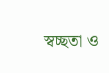স্বচ্ছতা ও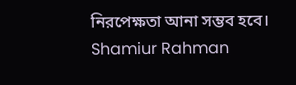নিরপেক্ষতা আনা সম্ভব হবে।
Shamiur Rahman